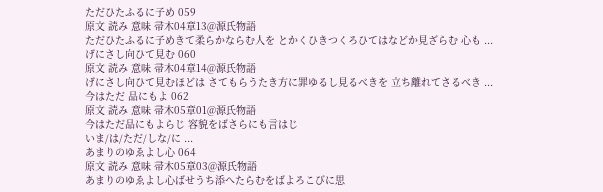ただひたふるに子め 059
原文 読み 意味 帚木04章13@源氏物語
ただひたふるに子めきて柔らかならむ人を とかくひきつくろひてはなどか見ざらむ 心も ...
げにさし向ひて見む 060
原文 読み 意味 帚木04章14@源氏物語
げにさし向ひて見むほどは さてもらうたき方に罪ゆるし見るべきを 立ち離れてさるべき ...
今はただ 品にもよ 062
原文 読み 意味 帚木05章01@源氏物語
今はただ品にもよらじ 容貌をばさらにも言はじ
いま/は/ただ/しな/に ...
あまりのゆゑよし心 064
原文 読み 意味 帚木05章03@源氏物語
あまりのゆゑよし心ばせうち添へたらむをばよろこびに思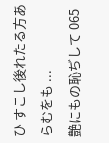ひ すこし後れたる方あらむをも ...
艶にもの恥ぢして 065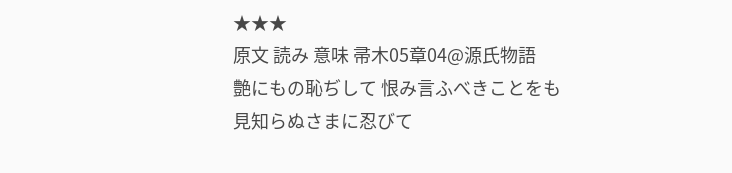★★★
原文 読み 意味 帚木05章04@源氏物語
艶にもの恥ぢして 恨み言ふべきことをも見知らぬさまに忍びて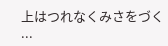上はつれなくみさをづく ...